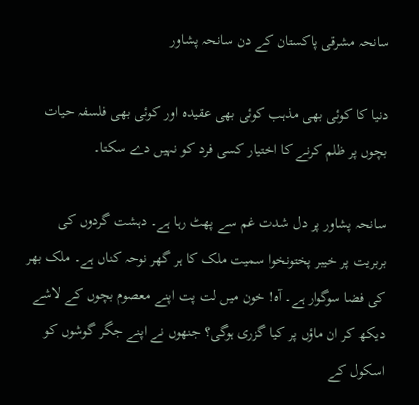سانحہ مشرقی پاکستان کے دن سانحہ پشاور

دنیا کا کوئی بھی مذہب کوئی بھی عقیدہ اور کوئی بھی فلسفہ حیات بچوں پر ظلم کرنے کا اختیار کسی فرد کو نہیں دے سکتا۔

سانحہ پشاور پر دل شدت غم سے پھٹ رہا ہے۔ دہشت گردوں کی بربریت پر خیبر پختونخوا سمیت ملک کا ہر گھر نوحہ کناں ہے۔ ملک بھر کی فضا سوگوار ہے۔ آہ! خون میں لت پت اپنے معصوم بچوں کے لاشے دیکھ کر ان ماؤں پر کیا گزری ہوگی؟ جنھوں نے اپنے جگر گوشوں کو اسکول کے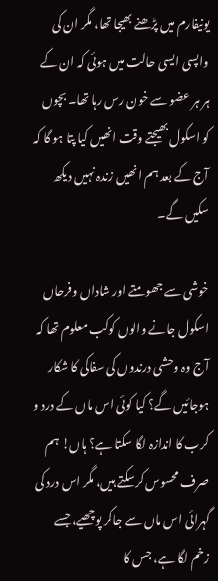یونیفارم میں پڑھنے بھیجا تھا، مگر ان کی واپسی ایسی حالت میں ہوئی کہ ان کے ہر ہر عضو سے خون رس رہا تھا۔ بچوں کو اسکول بھیجتے وقت انھیں کیا پتا ہو گا کہ آج کے بعد ہم انھیں زندہ نہیں دیکھ سکیں گے۔

خوشی سے جھومتے اور شاداں وفرحاں اسکول جانے والوں کوکب معلوم تھا کہ آج وہ وحشی درندوں کی سفاکی کا شکار ہوجائیں گے؟ کیا کوئی اس ماں کے درد و کرب کا اندازہ لگا سکتا ہے؟ ہاں! ہم صرف محسوس کرسکتے ہیں، مگر اس درد کی گہرائی اس ماں سے جاکر پوچھیے، جسے زخم لگا ہے، جس کا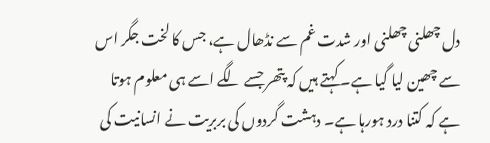دل چھلنی چھلنی اور شدت غم سے نڈھال ہے، جس کا لخت جگر اس سے چھین لیا گیا ہے۔ کہتے ہیں کہ پتھر جسے لگے اسے ہی معلوم ہوتا ہے کہ کتنا درد ہورہا ہے۔ دہشت گردوں کی بربریت نے انسانیت کی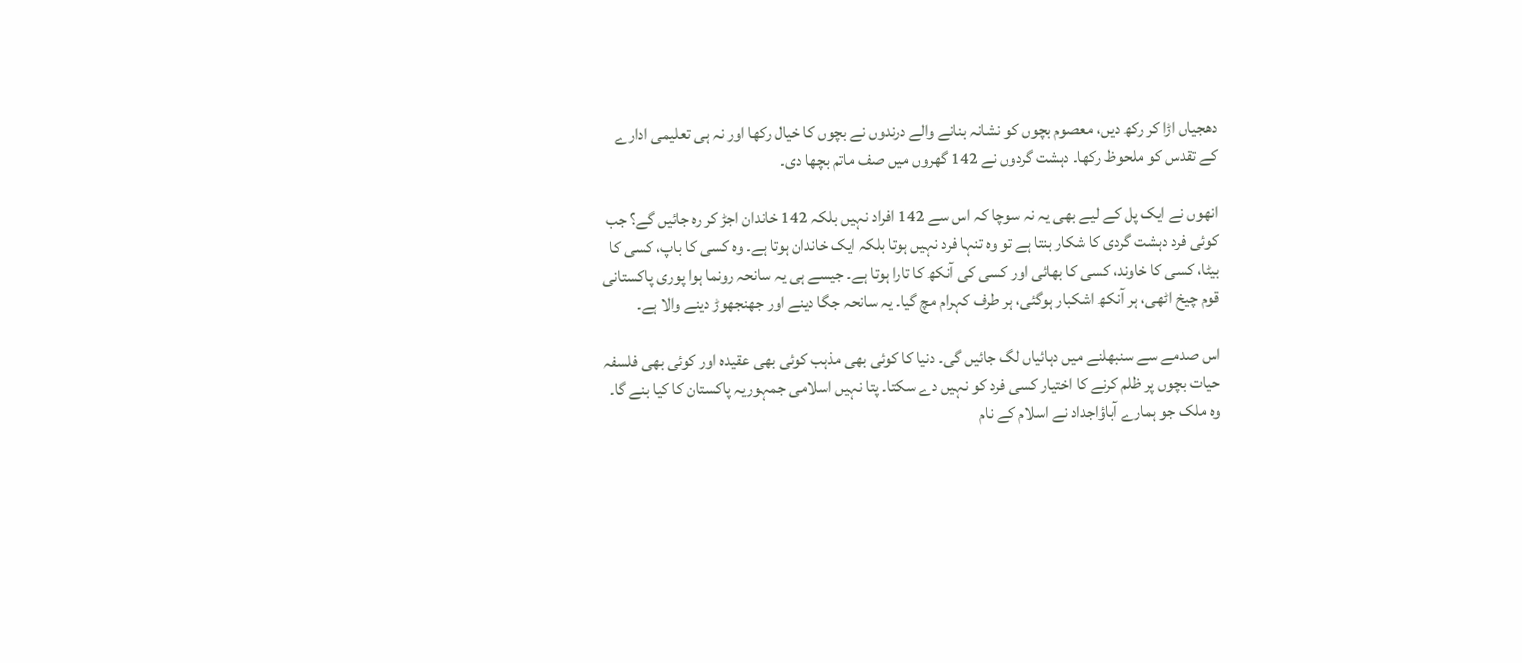دھجیاں اڑا کر رکھ دیں، معصوم بچوں کو نشانہ بنانے والے درندوں نے بچوں کا خیال رکھا اور نہ ہی تعلیمی ادارے کے تقدس کو ملحوظ رکھا۔ دہشت گردوں نے 142 گھروں میں صف ماتم بچھا دی۔

انھوں نے ایک پل کے لیے بھی یہ نہ سوچا کہ اس سے 142 افراد نہیں بلکہ 142 خاندان اجڑ کر رہ جائیں گے؟ جب کوئی فرد دہشت گردی کا شکار بنتا ہے تو وہ تنہا فرد نہیں ہوتا بلکہ ایک خاندان ہوتا ہے۔ وہ کسی کا باپ، کسی کا بیٹا، کسی کا خاوند، کسی کا بھائی اور کسی کی آنکھ کا تارا ہوتا ہے۔ جیسے ہی یہ سانحہ رونما ہوا پوری پاکستانی قوم چیخ اٹھی، ہر آنکھ اشکبار ہوگئی، ہر طرف کہرام مچ گیا۔ یہ سانحہ جگا دینے اور جھنجھوڑ دینے والا ہے۔

اس صدمے سے سنبھلنے میں دہائیاں لگ جائیں گی۔ دنیا کا کوئی بھی مذہب کوئی بھی عقیدہ اور کوئی بھی فلسفہ حیات بچوں پر ظلم کرنے کا اختیار کسی فرد کو نہیں دے سکتا۔ پتا نہیں اسلامی جمہوریہ پاکستان کا کیا بنے گا۔ وہ ملک جو ہمارے آباؤاجداد نے اسلام کے نام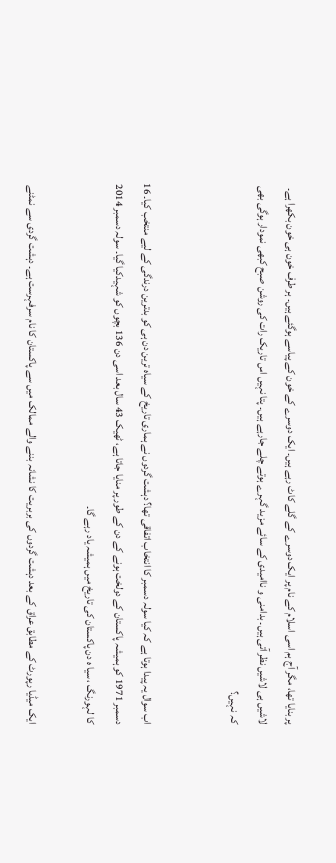پر بنایا تھا، مگر آج ہم اسی اسلام کے نام پر ایک دوسرے کے گلے کاٹ رہے ہیں۔ ایک دوسرے کے خون کے پیاسے ہوگئے ہیں۔ ہر طرف خون ہی خون بکھرا ہے۔ لاشیں ہی لاشیں نظر آتی ہیں۔ بدامنی و ناامیدی کے سائے مزید گہرے ہوتے چلے جارہے ہیں۔ پتا نہیں اس تاریک رات کی روشن صبح کبھی نمودار ہوگی بھی کہ نہیں؟


اب سوال یہ پیدا ہوتا ہے کہ کیا سولہ دسمبر کا انتخاب اتفاقی تھا؟ دہشت گردوں نے ہماری تاریخ کے سیاہ ترین دن ہی کو بدترین درندگی کے لیے منتخب کیا۔ 16 دسمبر 1971 کو ہمیشہ پاکستان کے دولخت ہونے کے دن کے طور پر منایا جاتا ہے، ٹھیک 43 سال بعد اسی دن 136 بچوں کو شہیدکیا گیا۔ سولہ دسمبر 2014 کا لہورنگ ، سیا ہ دن پاکستان کی تاریخ میں ہمیشہ یاد رہے گا۔

ایک میڈیا رپورٹ کے مطابق عراق کے بعد دہشت گردوں کی بربریت کا نشانہ بننے والے ممالک میں سے پاکستان کا نام سرفہرست ہے۔ دہشت گردی سے نمٹنے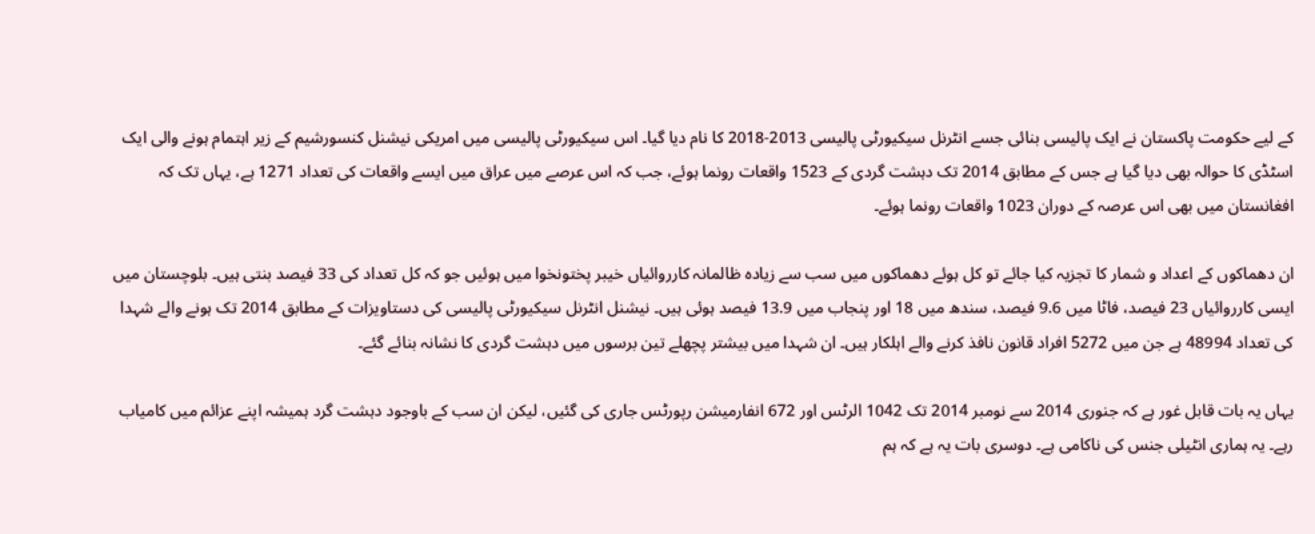کے لیے حکومت پاکستان نے ایک پالیسی بنائی جسے انٹرنل سیکیورٹی پالیسی 2013-2018 کا نام دیا گیا۔ اس سیکیورٹی پالیسی میں امریکی نیشنل کنسورشیم کے زیر اہتمام ہونے والی ایک اسٹڈی کا حوالہ بھی دیا گیا ہے جس کے مطابق 2014 تک دہشت گردی کے 1523 واقعات رونما ہوئے، جب کہ اس عرصے میں عراق میں ایسے واقعات کی تعداد 1271 ہے، یہاں تک کہ افغانستان میں بھی اس عرصہ کے دوران 1023 واقعات رونما ہوئے۔

ان دھماکوں کے اعداد و شمار کا تجزیہ کیا جائے تو کل ہوئے دھماکوں میں سب سے زیادہ ظالمانہ کارروائیاں خیبر پختونخوا میں ہوئیں جو کہ کل تعداد کی 33 فیصد بنتی ہیں۔ بلوچستان میں ایسی کارروائیاں 23 فیصد، فاٹا میں 9.6 فیصد، سندھ میں 18 اور پنجاب میں 13.9 فیصد ہوئی ہیں۔ نیشنل انٹرنل سیکیورٹی پالیسی کی دستاویزات کے مطابق 2014 تک ہونے والے شہدا کی تعداد 48994 ہے جن میں 5272 افراد قانون نافذ کرنے والے اہلکار ہیں۔ ان شہدا میں بیشتر پچھلے تین برسوں میں دہشت گردی کا نشانہ بنائے گئے۔

یہاں یہ بات قابل غور ہے کہ جنوری 2014 سے نومبر 2014 تک 1042 الرٹس اور 672 انفارمیشن رپورٹس جاری کی گئیں، لیکن ان سب کے باوجود دہشت گرد ہمیشہ اپنے عزائم میں کامیاب رہے۔ یہ ہماری انٹیلی جنس کی ناکامی ہے۔ دوسری بات یہ ہے کہ ہم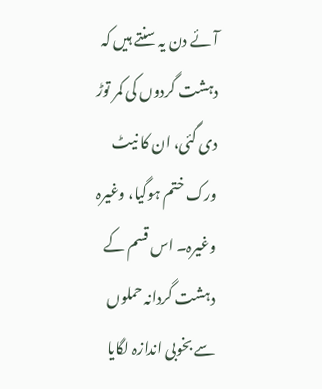آئے دن یہ سنتے ہیں کہ دہشت گردوں کی کمر توڑ دی گئی، ان کا نیٹ ورک ختم ہوگیا، وغیرہ وغیرہ۔ اس قسم کے دہشت گردانہ حملوں سے بخوبی اندازہ لگایا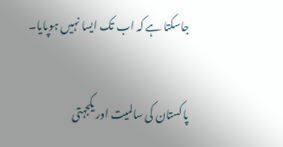جاسکتا ہے کہ اب تک ایسا نہیں ہوپایا۔

پاکستان کی سالمیت اور یکجہتی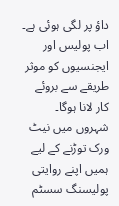داؤ پر لگی ہوئی ہے۔ اب پولیس اور ایجنسیوں کو موثر طریقے سے بروئے کار لانا ہوگا۔ شہروں میں نیٹ ورک توڑنے کے لیے ہمیں اپنے روایتی پولیسنگ سسٹم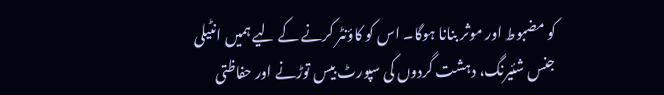کو مضبوط اور موثر بنانا ہوگا۔ اس کو کاؤنٹر کرنے کے لیے ہمیں انٹیلی جنس شئیرنگ، دہشت گردوں کی سپورٹ بیس توڑنے اور حفاظتی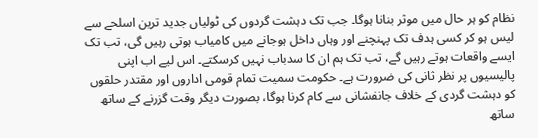نظام کو ہر حال میں موثر بنانا ہوگا۔ جب تک دہشت گردوں کی ٹولیاں جدید ترین اسلحے سے لیس ہو کر کسی ہدف تک پہنچنے اور وہاں داخل ہوجانے میں کامیاب ہوتی رہیں گی، تب تک ایسے واقعات ہوتے رہیں گے، تب تک ہم ان کا سدباب نہیں کرسکتے۔ اس لیے اب اپنی پالیسیوں پر نظر ثانی کی ضرورت ہے۔ حکومت سمیت تمام قومی اداروں اور مقتدر حلقوں کو دہشت گردی کے خلاف جانفشانی سے کام کرنا ہوگا، بصورت دیگر وقت گزرنے کے ساتھ ساتھ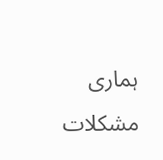ہماری مشکلات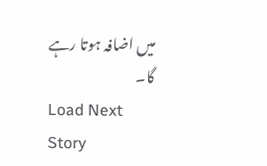میں اضافہ ہوتا رہے گا۔
Load Next Story